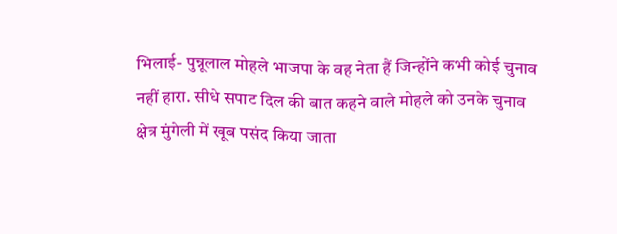भिलाई- पुन्नूलाल मोहले भाजपा के वह नेता हैं जिन्होंने कभी कोई चुनाव नहीं हारा. सीधे सपाट दिल की बात कहने वाले मोहले को उनके चुनाव क्षेत्र मुंगेली में खूब पसंद किया जाता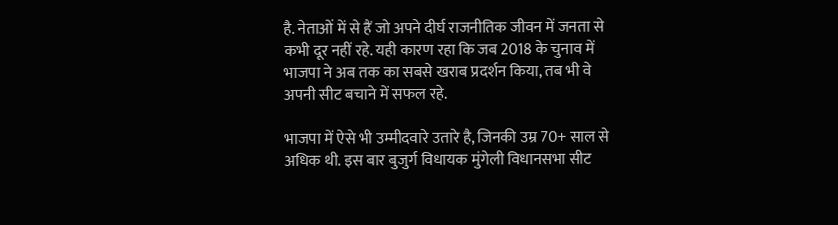है. नेताओं में से हैं जो अपने दीर्घ राजनीतिक जीवन में जनता से कभी दूर नहीं रहे. यही कारण रहा कि जब 2018 के चुनाव में भाजपा ने अब तक का सबसे खराब प्रदर्शन किया, तब भी वे अपनी सीट बचाने में सफल रहे.

भाजपा में ऐसे भी उम्मीदवारे उतारे है, जिनकी उम्र 70+ साल से अधिक थी. इस बार बुजुर्ग विधायक मुंगेली विधानसभा सीट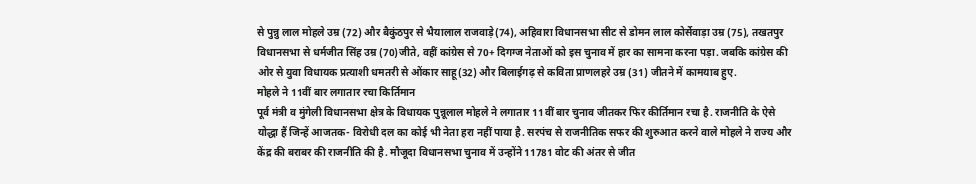से पुन्नु लाल मोहले उम्र (72) और बैकुंठपुर से भैयालाल राजवाड़े(74), अहिवारा विधानसभा सीट से डोमन लाल कोर्सेवाड़ा उम्र (75), तखतपुर विधानसभा से धर्मजीत सिंह उम्र (70)जीते, वहीं कांग्रेस से 70+ दिगग्ज नेताओं को इस चुनाव में हार का सामना करना पड़ा. जबकि कांग्रेस की ओर से युवा विधायक प्रत्याशी धमतरी से ओंकार साहू(32) और बिलाईगढ़ से कविता प्राणलहरे उम्र (31) जीतने में कामयाब हुए.
मोहले ने 11वीं बार लगातार रचा किर्तिमान
पूर्व मंत्री व मुंगेली विधानसभा क्षेत्र के विधायक पुन्नूलाल मोहले ने लगातार 11वीं बार चुनाव जीतकर फिर कीर्तिमान रचा है. राजनीति के ऐसे योद्धा हैं जिन्हें आजतक- विरोधी दल का कोई भी नेता हरा नहीं पाया है. सरपंच से राजनीतिक सफर की शुरुआत करने वाले मोहले ने राज्य और केंद्र की बराबर की राजनीति की है. मौजूदा विधानसभा चुनाव में उन्होंने 11781 वोट की अंतर से जीत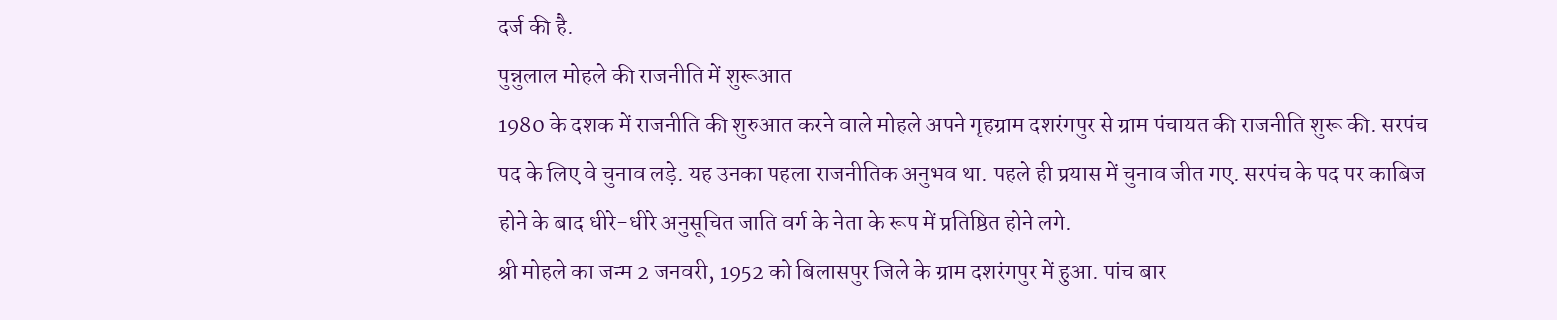दर्ज की है.
पुन्नुलाल मोहले की राजनीति में शुरूआत
1980 के दशक में राजनीति की शुरुआत करने वाले मोहले अपने गृहग्राम दशरंगपुर से ग्राम पंचायत की राजनीति शुरू की. सरपंच पद के लिए वे चुनाव लड़े. यह उनका पहला राजनीतिक अनुभव था. पहले ही प्रयास में चुनाव जीत गए. सरपंच के पद पर काबिज होने के बाद धीरे-धीरे अनुसूचित जाति वर्ग के नेता के रूप में प्रतिष्ठित होने लगे.
श्री मोहले का जन्म 2 जनवरी, 1952 को बिलासपुर जिले के ग्राम दशरंगपुर में हुआ. पांच बार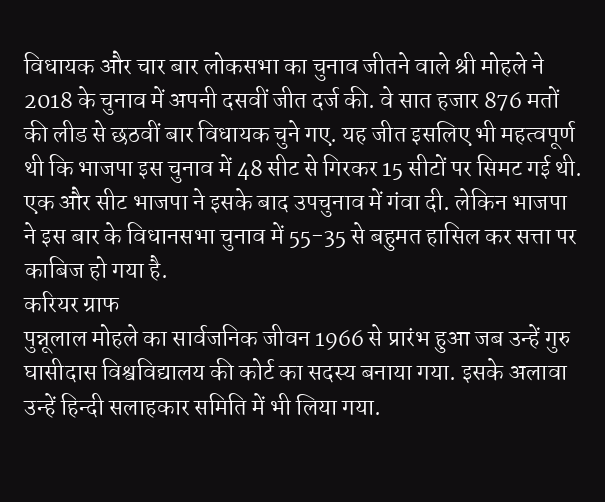विधायक और चार बार लोकसभा का चुनाव जीतने वाले श्री मोहले ने 2018 के चुनाव में अपनी दसवीं जीत दर्ज की. वे सात हजार 876 मतों की लीड से छठवीं बार विधायक चुने गए. यह जीत इसलिए भी महत्वपूर्ण थी कि भाजपा इस चुनाव में 48 सीट से गिरकर 15 सीटों पर सिमट गई थी. एक और सीट भाजपा ने इसके बाद उपचुनाव में गंवा दी. लेकिन भाजपा ने इस बार के विधानसभा चुनाव में 55-35 से बहुमत हासिल कर सत्ता पर काबिज हो गया है.
करियर ग्राफ
पुन्नूलाल मोहले का सार्वजनिक जीवन 1966 से प्रारंभ हुआ जब उन्हें गुरु घासीदास विश्वविद्यालय की कोर्ट का सदस्य बनाया गया. इसके अलावा उन्हें हिन्दी सलाहकार समिति में भी लिया गया.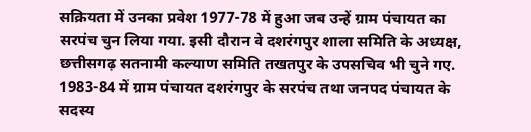सक्रियता में उनका प्रवेश 1977-78 में हुआ जब उन्हें ग्राम पंचायत का सरपंच चुन लिया गया. इसी दौरान वे दशरंगपुर शाला समिति के अध्यक्ष, छत्तीसगढ़ सतनामी कल्याण समिति तखतपुर के उपसचिव भी चुने गए. 1983-84 में ग्राम पंचायत दशरंगपुर के सरपंच तथा जनपद पंचायत के सदस्य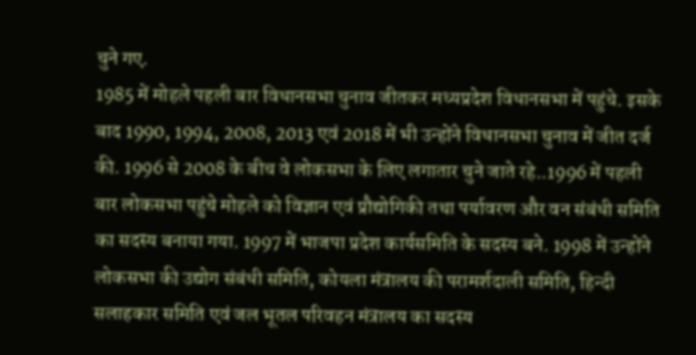चुने गए.
1985 में मोहले पहली बार विधानसभा चुनाव जीतकर मध्यप्रदेश विधानसभा में पहुंचे. इसके बाद 1990, 1994, 2008, 2013 एवं 2018 में भी उन्होंने विधानसभा चुनाव में जीत दर्ज की. 1996 से 2008 के बीच वे लोकसभा के लिए लगातार चुने जाते रहे..1996 में पहली बार लोकसभा पहुंचे मोहले को विज्ञान एवं प्रौद्योगिकी तथा पर्यावरण और वन संबंधी समिति का सदस्य बनाया गया. 1997 में भाजपा प्रदेश कार्यसमिति के सदस्य बने. 1998 में उन्होंने लोकसभा की उद्योग संबंधी समिति, कोयला मंत्रालय की परामर्शदाली समिति, हिन्दी सलाहकार समिति एवं जल भूतल परिवहन मंत्रालय का सदस्य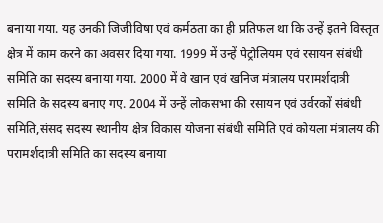बनाया गया. यह उनकी जिजीविषा एवं कर्मठता का ही प्रतिफल था कि उन्हें इतने विस्तृत क्षेत्र में काम करने का अवसर दिया गया. 1999 में उन्हें पेट्रोलियम एवं रसायन संबंधी समिति का सदस्य बनाया गया. 2000 में वे खान एवं खनिज मंत्रालय परामर्शदात्री समिति के सदस्य बनाए गए. 2004 में उन्हें लोकसभा की रसायन एवं उर्वरकों संबंधी समिति,संसद सदस्य स्थानीय क्षेत्र विकास योजना संबंधी समिति एवं कोयला मंत्रालय की परामर्शदात्री समिति का सदस्य बनाया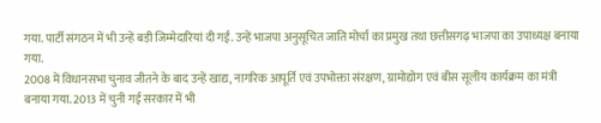गया. पार्टी संगठन में भी उन्हें बड़ी जिम्मेदारियां दी गईं. उन्हें भाजपा अनुसूचित जाति मोर्चा का प्रमुख तथा छत्तीसगढ़ भाजपा का उपाध्यक्ष बनाया गया.
2008 में विधानसभा चुनाव जीतने के बाद उन्हें खाद्य, नागरिक आपूर्ति एवं उपभोक्ता संरक्षण, ग्रामोद्योग एवं बीस सूलीय कार्यक्रम का मंत्री बनाया गया. 2013 में चुनी गई सरकार में भी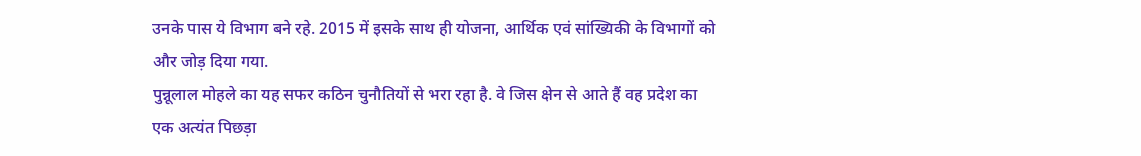उनके पास ये विभाग बने रहे. 2015 में इसके साथ ही योजना, आर्थिक एवं सांख्यिकी के विभागों को और जोड़ दिया गया.
पुन्नूलाल मोहले का यह सफर कठिन चुनौतियों से भरा रहा है. वे जिस क्षेन से आते हैं वह प्रदेश का एक अत्यंत पिछड़ा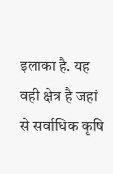इलाका है. यह वही क्षेत्र है जहां से सर्वाधिक कृषि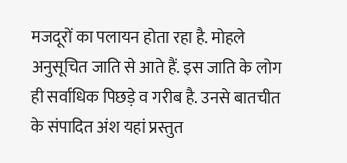मजदूरों का पलायन होता रहा है. मोहले अनुसूचित जाति से आते हैं. इस जाति के लोग ही सर्वाधिक पिछड़े व गरीब है. उनसे बातचीत के संपादित अंश यहां प्रस्तुत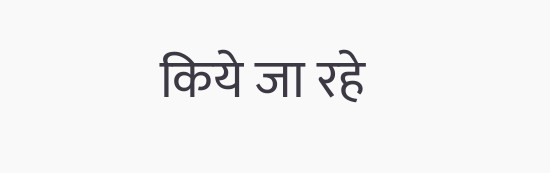किये जा रहे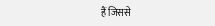हैं जिससे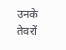उनके तेवरों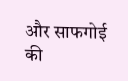और साफगोई की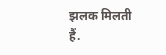झलक मिलती हैं.